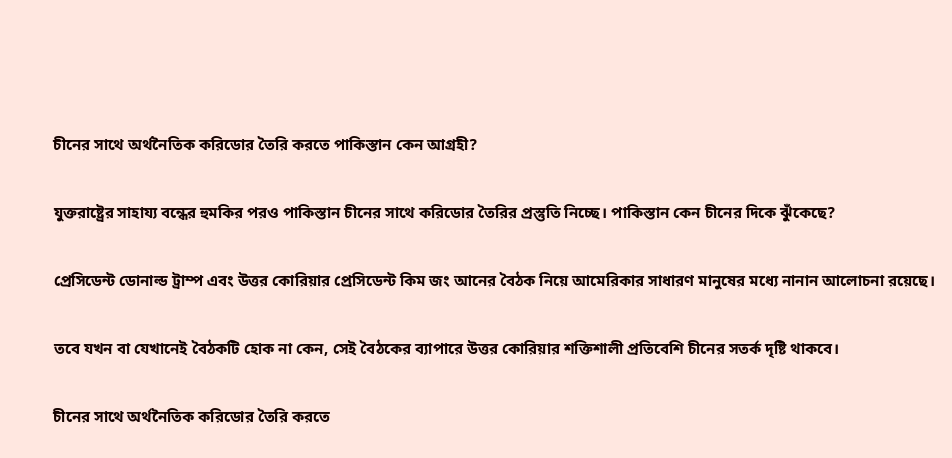চীনের সাথে অর্থনৈতিক করিডোর তৈরি করতে পাকিস্তান কেন আগ্রহী?

যুক্তরাষ্ট্রের সাহায্য বন্ধের হুমকির পরও পাকিস্তান চীনের সাথে করিডোর তৈরির প্রস্তুতি নিচ্ছে। পাকিস্তান কেন চীনের দিকে ঝুঁকেছে?

প্রেসিডেন্ট ডোনাল্ড ট্রাম্প এবং উত্তর কোরিয়ার প্রেসিডেন্ট কিম জং আনের বৈঠক নিয়ে আমেরিকার সাধারণ মানুষের মধ্যে নানান আলোচনা রয়েছে।

তবে যখন বা যেখানেই বৈঠকটি হোক না কেন, সেই বৈঠকের ব্যাপারে উত্তর কোরিয়ার শক্তিশালী প্রতিবেশি চীনের সতর্ক দৃষ্টি থাকবে।

চীনের সাথে অর্থনৈতিক করিডোর তৈরি করতে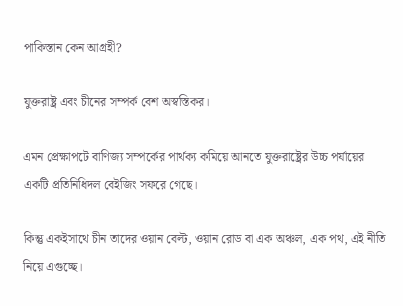পাকিস্তান কেন আগ্রহী?

যুক্তরাষ্ট্র এবং চীনের সম্পর্ক বেশ অস্বস্তিকর।

এমন প্রেক্ষাপটে বাণিজ্য সম্পর্কের পার্থক্য কমিয়ে আনতে যুক্তরাষ্ট্রের উচ্চ পর্যায়ের একটি প্রতিনিধিদল বেইজিং সফরে গেছে।

কিন্তু একইসাথে চীন তাদের ওয়ান বেল্ট, ওয়ান রোড বা এক অঞ্চল, এক পথ, এই নীতি নিয়ে এগুচ্ছে।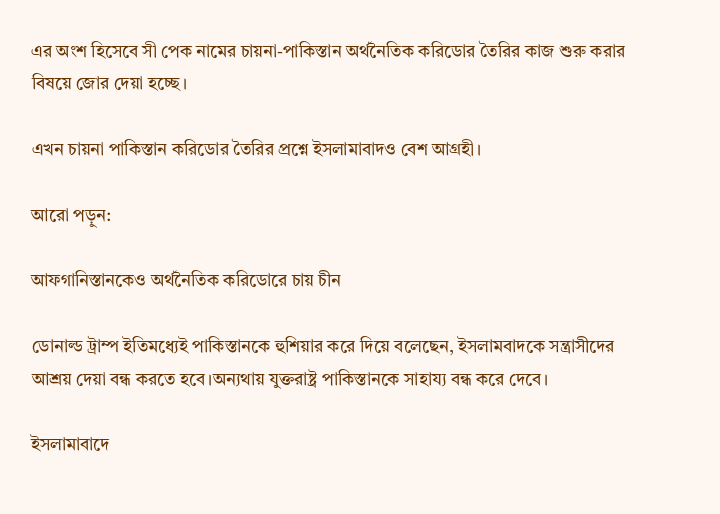এর অংশ হিসেবে সী পেক নামের চায়না-পাকিস্তান অর্থনৈতিক করিডোর তৈরির কাজ শুরু করার বিষয়ে জোর দেয়া হচ্ছে।

এখন চায়না পাকিস্তান করিডোর তৈরির প্রশ্নে ইসলামাবাদও বেশ আগ্রহী।

আরো পড়ুন:

আফগানিস্তানকেও অর্থনৈতিক করিডোরে চায় চীন

ডোনাল্ড ট্রাম্প ইতিমধ্যেই পাকিস্তানকে হুশিয়ার করে দিয়ে বলেছেন, ইসলামবাদকে সন্ত্রাসীদের আশ্রয় দেয়া বন্ধ করতে হবে।অন্যথায় যুক্তরাষ্ট্র পাকিস্তানকে সাহায্য বন্ধ করে দেবে।

ইসলামাবাদে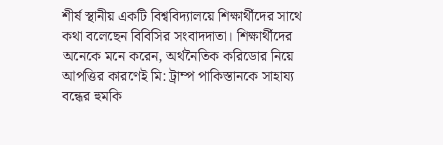শীর্ষ স্থানীয় একটি বিশ্ববিদ্যালয়ে শিক্ষার্থীদের সাথে কথা বলেছেন বিবিসির সংবাদদাতা। শিক্ষার্থীদের অনেকে মনে করেন, অর্থনৈতিক করিডোর নিয়ে আপত্তির কারণেই মি: ট্রাম্প পাকিস্তানকে সাহায্য বন্ধের হুমকি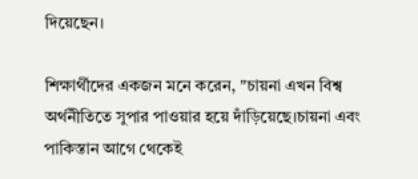দিয়েছেন।

শিক্ষার্থীদের একজন মনে করেন, "চায়না এখন বিশ্ব অর্থনীতিতে সুপার পাওয়ার হয়ে দাঁড়িয়েছে।চায়না এবং পাকিস্তান আগে থেকেই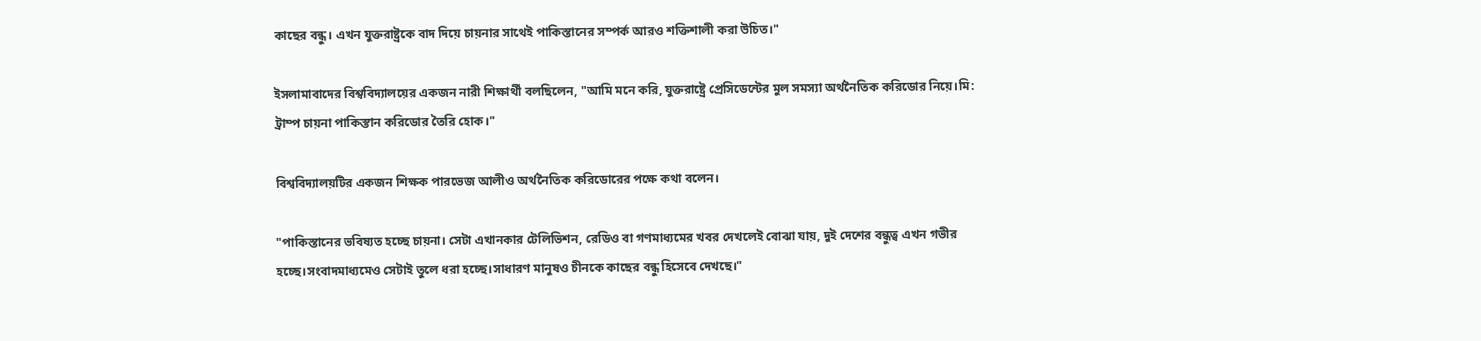কাছের বন্ধু। এখন যুক্তরাষ্ট্রকে বাদ দিয়ে চায়নার সাথেই পাকিস্তানের সম্পর্ক আরও শক্তিশালী করা উচিত।"

ইসলামাবাদের বিশ্ববিদ্যালয়ের একজন নারী শিক্ষার্থী বলছিলেন, "আমি মনে করি, যুক্তরাষ্ট্রে প্রেসিডেন্টের মুল সমস্যা অর্থনৈতিক করিডোর নিয়ে।মি: ট্রাম্প চায়না পাকিস্তান করিডোর তৈরি হোক।"

বিশ্ববিদ্যালয়টির একজন শিক্ষক পারভেজ আলীও অর্থনৈতিক করিডোরের পক্ষে কথা বলেন।

"পাকিস্তানের ভবিষ্যত হচ্ছে চায়না। সেটা এখানকার টেলিভিশন, রেডিও বা গণমাধ্যমের খবর দেখলেই বোঝা যায়, দুই দেশের বন্ধুত্ব এখন গভীর হচ্ছে।সংবাদমাধ্যমেও সেটাই তুলে ধরা হচ্ছে।সাধারণ মানুষও চীনকে কাছের বন্ধু হিসেবে দেখছে।"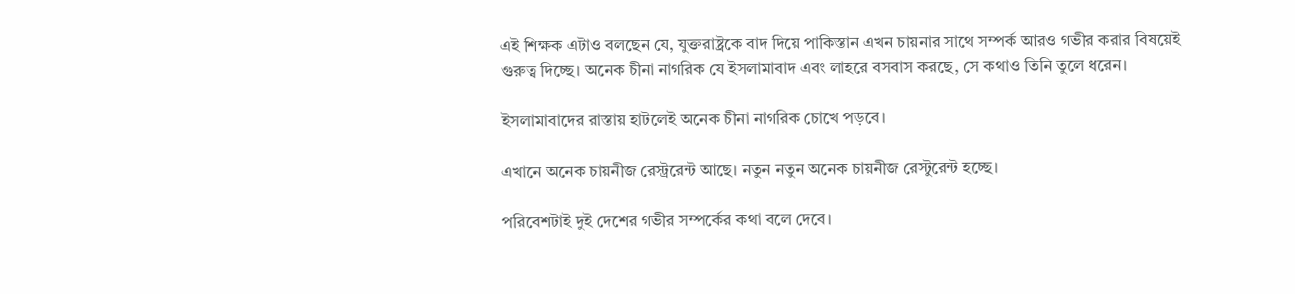এই শিক্ষক এটাও বলছেন যে, যুক্তরাষ্ট্রকে বাদ দিয়ে পাকিস্তান এখন চায়নার সাথে সম্পর্ক আরও গভীর করার বিষয়েই গুরুত্ব দিচ্ছে। অনেক চীনা নাগরিক যে ইসলামাবাদ এবং লাহরে বসবাস করছে, সে কথাও তিনি তুলে ধরেন।

ইসলামাবাদের রাস্তায় হাটলেই অনেক চীনা নাগরিক চোখে পড়বে।

এখানে অনেক চায়নীজ রেস্ট্ররেন্ট আছে। নতুন নতুন অনেক চায়নীজ রেস্টুরেন্ট হচ্ছে।

পরিবেশটাই দুই দেশের গভীর সম্পর্কের কথা বলে দেবে।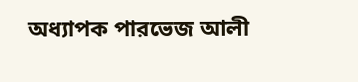অধ্যাপক পারভেজ আলী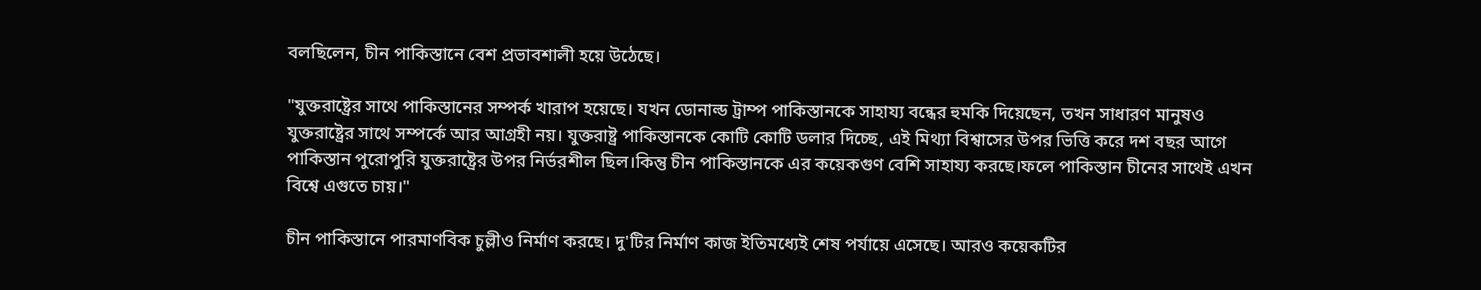বলছিলেন, চীন পাকিস্তানে বেশ প্রভাবশালী হয়ে উঠেছে।

"যুক্তরাষ্ট্রের সাথে পাকিস্তানের সম্পর্ক খারাপ হয়েছে। যখন ডোনাল্ড ট্রাম্প পাকিস্তানকে সাহায্য বন্ধের হুমকি দিয়েছেন, তখন সাধারণ মানুষও যুক্তরাষ্ট্রের সাথে সম্পর্কে আর আগ্রহী নয়। যুক্তরাষ্ট্র পাকিস্তানকে কোটি কোটি ডলার দিচ্ছে, এই মিথ্যা বিশ্বাসের উপর ভিত্তি করে দশ বছর আগে পাকিস্তান পুরোপুরি যুক্তরাষ্ট্রের উপর নির্ভরশীল ছিল।কিন্তু চীন পাকিস্তানকে এর কয়েকগুণ বেশি সাহায্য করছে।ফলে পাকিস্তান চীনের সাথেই এখন বিশ্বে এগুতে চায়।"

চীন পাকিস্তানে পারমাণবিক চুল্লীও নির্মাণ করছে। দু'টির নির্মাণ কাজ ইতিমধ্যেই শেষ পর্যায়ে এসেছে। আরও কয়েকটির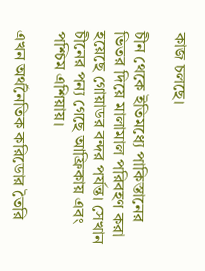কাজ চলছে।

চীন থেকে ইতিমধ্যে পাকিস্তানের ভিতর দিয়ে মালামাল পরিবহণ করা হয়েছে গোয়াডর বন্দর পর্যন্ত। সেখান চীনের পন্য গেছে আফ্রিকায় এবং পশ্চিম এশিয়ায়।

এখন অর্থনৈতিক করিডোর তৈরি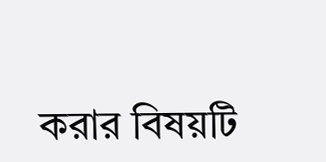করার বিষয়টি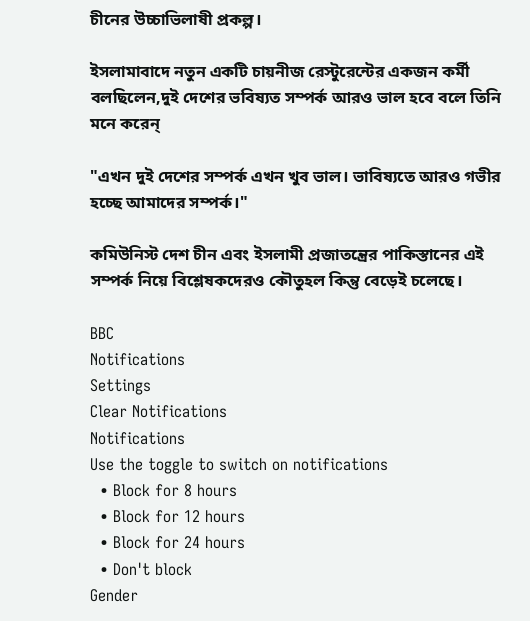চীনের উচ্চাভিলাষী প্রকল্প।

ইসলামাবাদে নতুন একটি চায়নীজ রেস্টুরেন্টের একজন কর্মী বলছিলেন,দুই দেশের ভবিষ্যত সম্পর্ক আরও ভাল হবে বলে তিনি মনে করেন্

"এখন দুই দেশের সম্পর্ক এখন খুব ভাল। ভাবিষ্যতে আরও গভীর হচ্ছে আমাদের সম্পর্ক।"

কমিউনিস্ট দেশ চীন এবং ইসলামী প্রজাতন্ত্রের পাকিস্তানের এই সম্পর্ক নিয়ে বিশ্লেষকদেরও কৌতুহল কিন্তু বেড়েই চলেছে।

BBC
Notifications
Settings
Clear Notifications
Notifications
Use the toggle to switch on notifications
  • Block for 8 hours
  • Block for 12 hours
  • Block for 24 hours
  • Don't block
Gender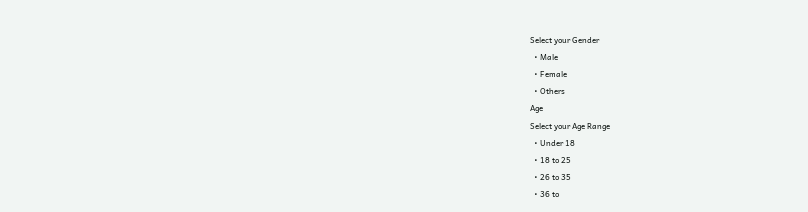Select your Gender
  • Male
  • Female
  • Others
Age
Select your Age Range
  • Under 18
  • 18 to 25
  • 26 to 35
  • 36 to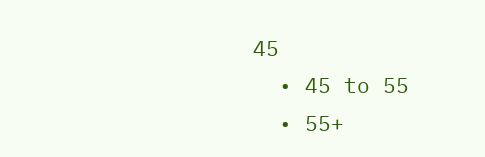45
  • 45 to 55
  • 55+